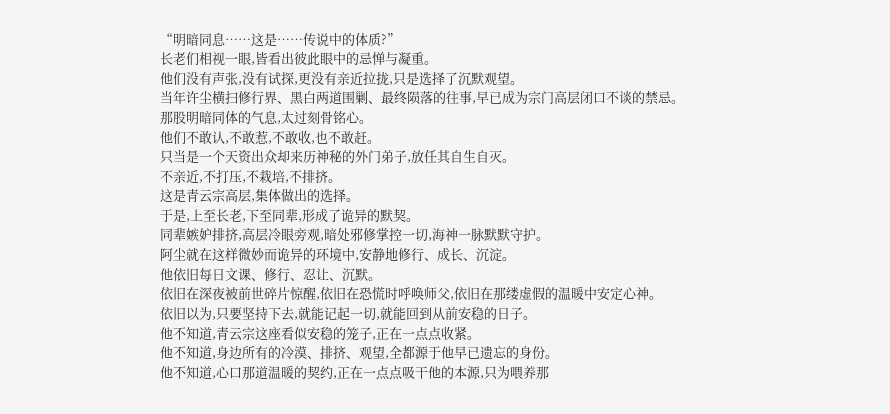“明暗同息……这是……传说中的体质?”
长老们相视一眼,皆看出彼此眼中的忌惮与凝重。
他们没有声张,没有试探,更没有亲近拉拢,只是选择了沉默观望。
当年许尘横扫修行界、黑白两道围剿、最终陨落的往事,早已成为宗门高层闭口不谈的禁忌。
那股明暗同体的气息,太过刻骨铭心。
他们不敢认,不敢惹,不敢收,也不敢赶。
只当是一个天资出众却来历神秘的外门弟子,放任其自生自灭。
不亲近,不打压,不栽培,不排挤。
这是青云宗高层,集体做出的选择。
于是,上至长老,下至同辈,形成了诡异的默契。
同辈嫉妒排挤,高层冷眼旁观,暗处邪修掌控一切,海神一脉默默守护。
阿尘就在这样微妙而诡异的环境中,安静地修行、成长、沉淀。
他依旧每日文课、修行、忍让、沉默。
依旧在深夜被前世碎片惊醒,依旧在恐慌时呼唤师父,依旧在那缕虚假的温暖中安定心神。
依旧以为,只要坚持下去,就能记起一切,就能回到从前安稳的日子。
他不知道,青云宗这座看似安稳的笼子,正在一点点收紧。
他不知道,身边所有的冷漠、排挤、观望,全都源于他早已遗忘的身份。
他不知道,心口那道温暖的契约,正在一点点吸干他的本源,只为喂养那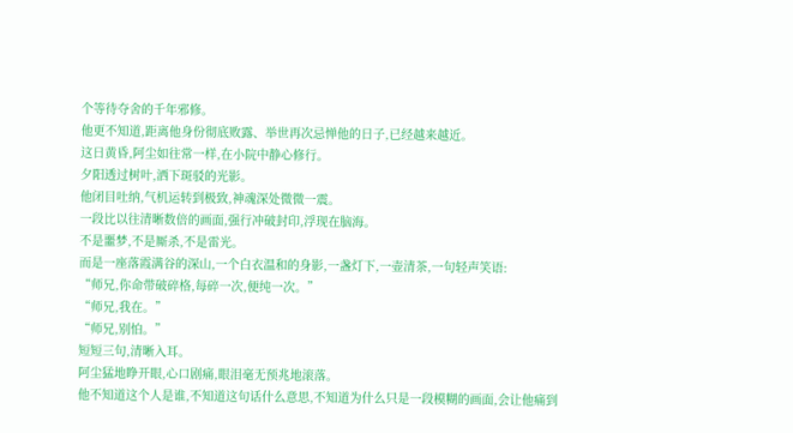个等待夺舍的千年邪修。
他更不知道,距离他身份彻底败露、举世再次忌惮他的日子,已经越来越近。
这日黄昏,阿尘如往常一样,在小院中静心修行。
夕阳透过树叶,洒下斑驳的光影。
他闭目吐纳,气机运转到极致,神魂深处微微一震。
一段比以往清晰数倍的画面,强行冲破封印,浮现在脑海。
不是噩梦,不是厮杀,不是雷光。
而是一座落霞满谷的深山,一个白衣温和的身影,一盏灯下,一壶清茶,一句轻声笑语:
“师兄,你命带破碎格,每碎一次,便纯一次。”
“师兄,我在。”
“师兄,别怕。”
短短三句,清晰入耳。
阿尘猛地睁开眼,心口剧痛,眼泪毫无预兆地滚落。
他不知道这个人是谁,不知道这句话什么意思,不知道为什么只是一段模糊的画面,会让他痛到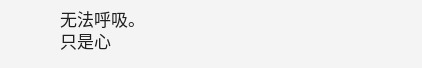无法呼吸。
只是心